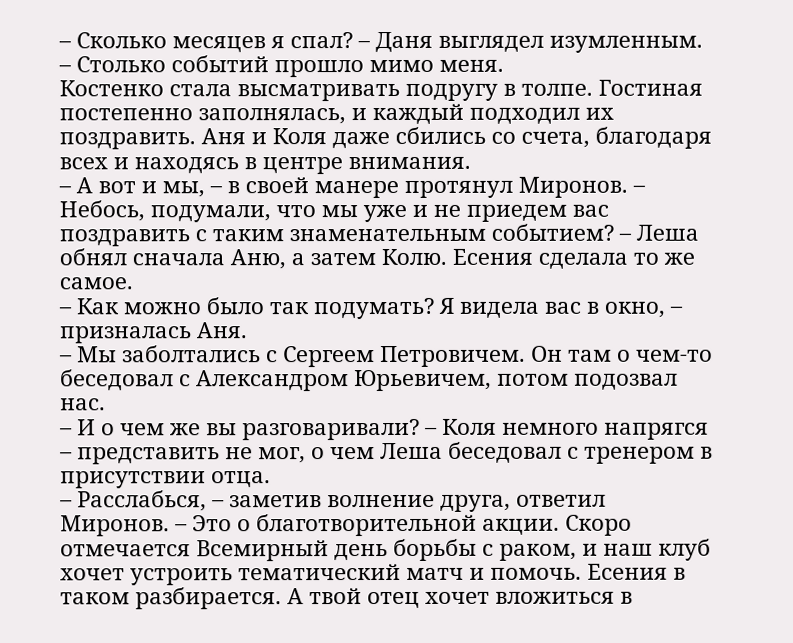– Сколько месяцев я спал? – Даня выглядел изумленным. – Столько событий прошло мимо меня.
Костенко стала высматривать подругу в толпе. Гостиная постепенно заполнялась, и каждый подходил их поздравить. Аня и Коля даже сбились со счета, благодаря всех и находясь в центре внимания.
– А вот и мы, – в своей манере протянул Миронов. – Небось, подумали, что мы уже и не приедем вас поздравить с таким знаменательным событием? – Леша обнял сначала Аню, а затем Колю. Есения сделала то же самое.
– Как можно было так подумать? Я видела вас в окно, – призналась Аня.
– Мы заболтались с Сергеем Петровичем. Он там о чем-то беседовал с Александром Юрьевичем, потом подозвал нас.
– И о чем же вы разговаривали? – Коля немного напрягся – представить не мог, о чем Леша беседовал с тренером в присутствии отца.
– Расслабься, – заметив волнение друга, ответил Миронов. – Это о благотворительной акции. Скоро отмечается Всемирный день борьбы с раком, и наш клуб хочет устроить тематический матч и помочь. Есения в таком разбирается. А твой отец хочет вложиться в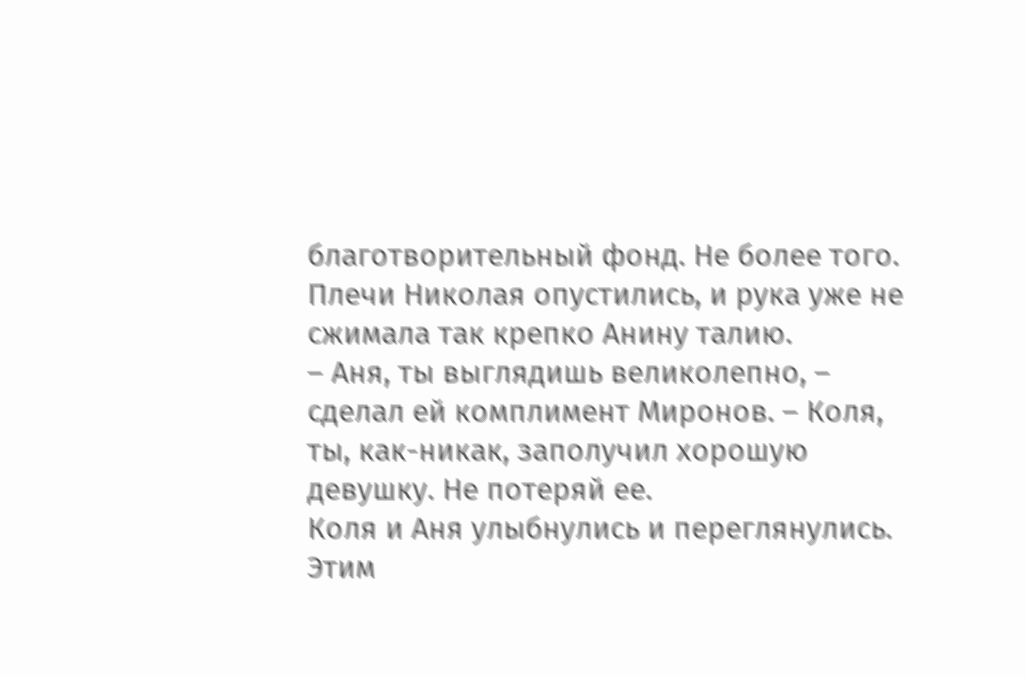благотворительный фонд. Не более того.
Плечи Николая опустились, и рука уже не сжимала так крепко Анину талию.
– Аня, ты выглядишь великолепно, – сделал ей комплимент Миронов. – Коля, ты, как-никак, заполучил хорошую девушку. Не потеряй ее.
Коля и Аня улыбнулись и переглянулись. Этим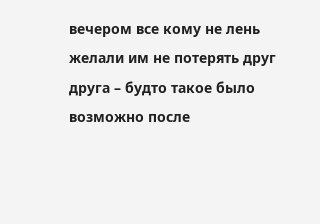вечером все кому не лень желали им не потерять друг друга – будто такое было возможно после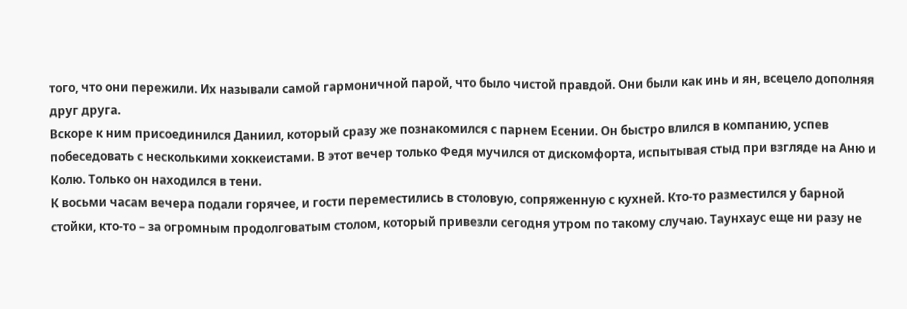того, что они пережили. Их называли самой гармоничной парой, что было чистой правдой. Они были как инь и ян, всецело дополняя друг друга.
Вскоре к ним присоединился Даниил, который сразу же познакомился с парнем Есении. Он быстро влился в компанию, успев побеседовать с несколькими хоккеистами. В этот вечер только Федя мучился от дискомфорта, испытывая стыд при взгляде на Аню и Колю. Только он находился в тени.
К восьми часам вечера подали горячее, и гости переместились в столовую, сопряженную с кухней. Кто-то разместился у барной стойки, кто-то – за огромным продолговатым столом, который привезли сегодня утром по такому случаю. Таунхаус еще ни разу не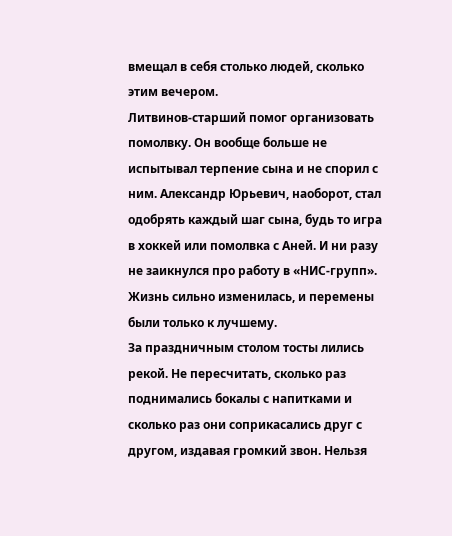вмещал в себя столько людей, сколько этим вечером.
Литвинов-старший помог организовать помолвку. Он вообще больше не испытывал терпение сына и не спорил с ним. Александр Юрьевич, наоборот, стал одобрять каждый шаг сына, будь то игра в хоккей или помолвка с Аней. И ни разу не заикнулся про работу в «НИС-групп». Жизнь сильно изменилась, и перемены были только к лучшему.
За праздничным столом тосты лились рекой. Не пересчитать, сколько раз поднимались бокалы с напитками и сколько раз они соприкасались друг с другом, издавая громкий звон. Нельзя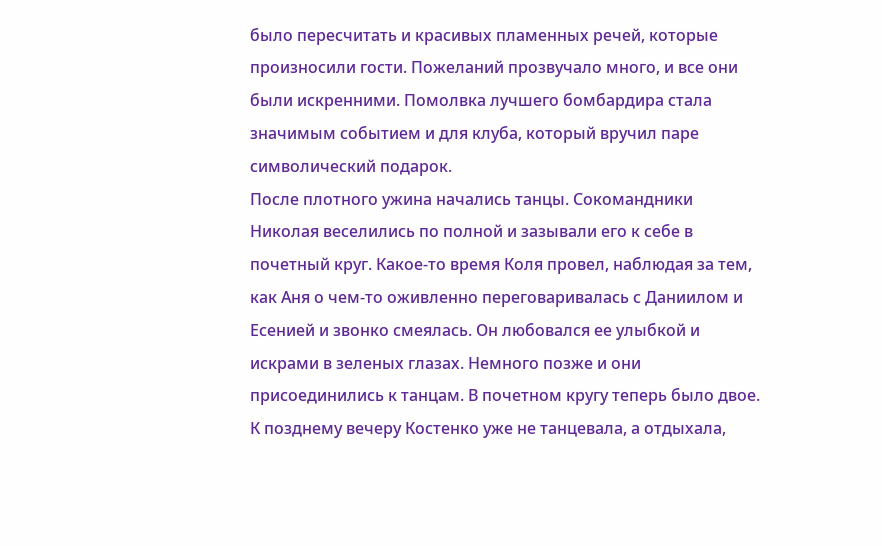было пересчитать и красивых пламенных речей, которые произносили гости. Пожеланий прозвучало много, и все они были искренними. Помолвка лучшего бомбардира стала значимым событием и для клуба, который вручил паре символический подарок.
После плотного ужина начались танцы. Сокомандники Николая веселились по полной и зазывали его к себе в почетный круг. Какое-то время Коля провел, наблюдая за тем, как Аня о чем-то оживленно переговаривалась с Даниилом и Есенией и звонко смеялась. Он любовался ее улыбкой и искрами в зеленых глазах. Немного позже и они присоединились к танцам. В почетном кругу теперь было двое.
К позднему вечеру Костенко уже не танцевала, а отдыхала,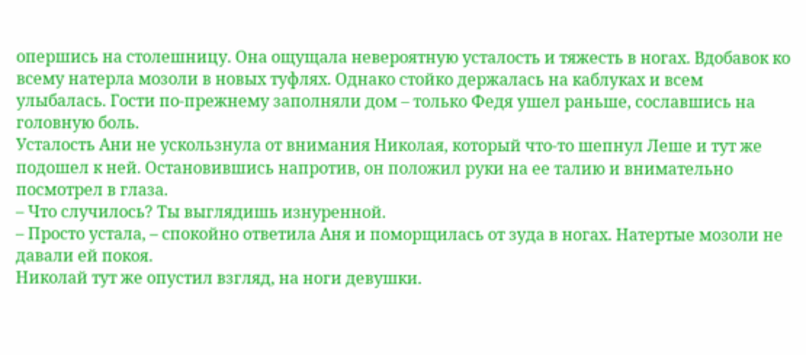опершись на столешницу. Она ощущала невероятную усталость и тяжесть в ногах. Вдобавок ко всему натерла мозоли в новых туфлях. Однако стойко держалась на каблуках и всем улыбалась. Гости по-прежнему заполняли дом – только Федя ушел раньше, сославшись на головную боль.
Усталость Ани не ускользнула от внимания Николая, который что-то шепнул Леше и тут же подошел к ней. Остановившись напротив, он положил руки на ее талию и внимательно посмотрел в глаза.
– Что случилось? Ты выглядишь изнуренной.
– Просто устала, – спокойно ответила Аня и поморщилась от зуда в ногах. Натертые мозоли не давали ей покоя.
Николай тут же опустил взгляд, на ноги девушки.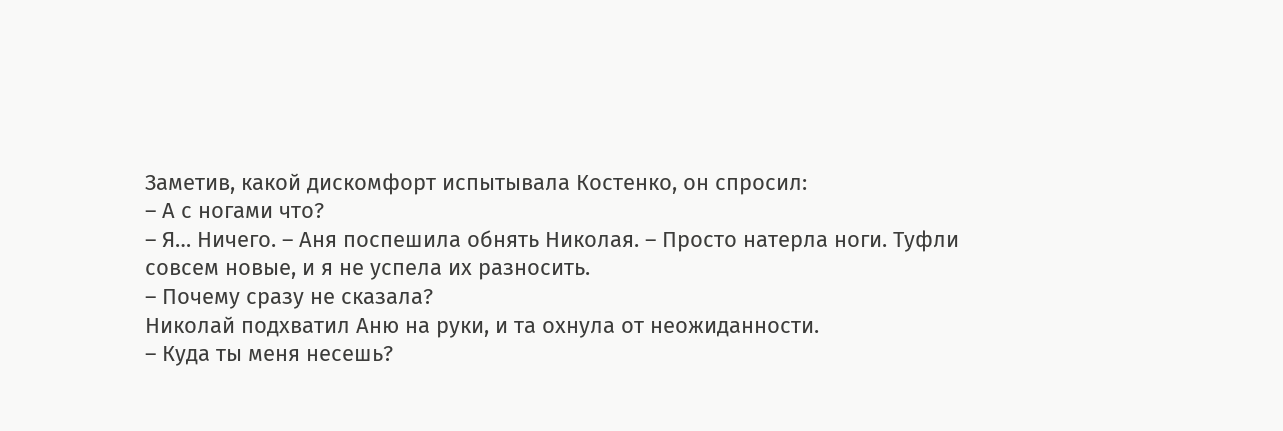Заметив, какой дискомфорт испытывала Костенко, он спросил:
– А с ногами что?
– Я… Ничего. – Аня поспешила обнять Николая. – Просто натерла ноги. Туфли совсем новые, и я не успела их разносить.
– Почему сразу не сказала?
Николай подхватил Аню на руки, и та охнула от неожиданности.
– Куда ты меня несешь?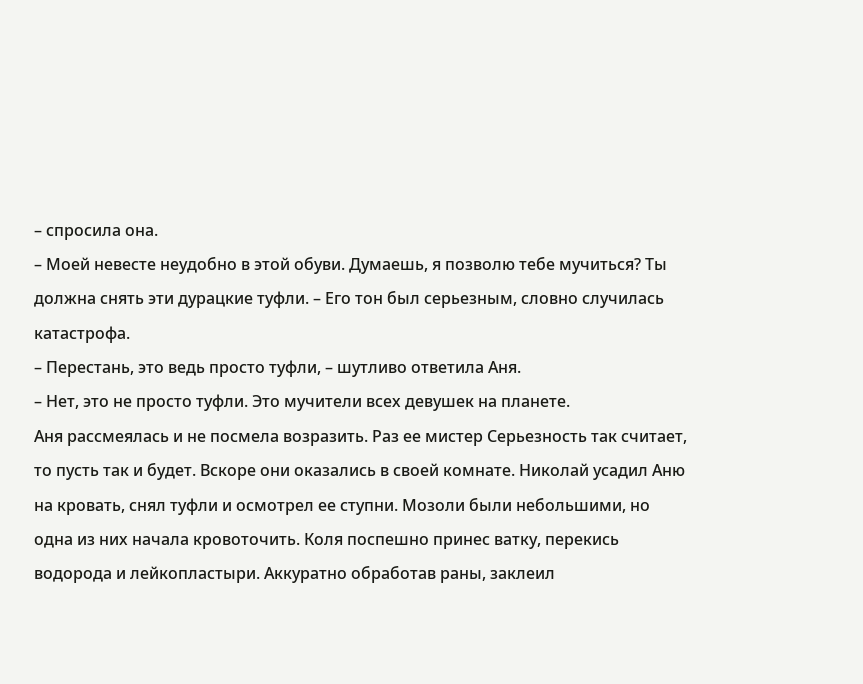– спросила она.
– Моей невесте неудобно в этой обуви. Думаешь, я позволю тебе мучиться? Ты должна снять эти дурацкие туфли. – Его тон был серьезным, словно случилась катастрофа.
– Перестань, это ведь просто туфли, – шутливо ответила Аня.
– Нет, это не просто туфли. Это мучители всех девушек на планете.
Аня рассмеялась и не посмела возразить. Раз ее мистер Серьезность так считает, то пусть так и будет. Вскоре они оказались в своей комнате. Николай усадил Аню на кровать, снял туфли и осмотрел ее ступни. Мозоли были небольшими, но одна из них начала кровоточить. Коля поспешно принес ватку, перекись водорода и лейкопластыри. Аккуратно обработав раны, заклеил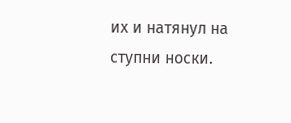их и натянул на ступни носки.